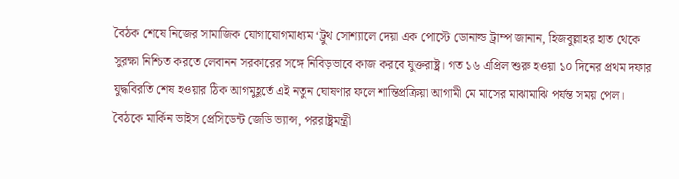বৈঠক শেষে নিজের সামাজিক যোগাযোগমাধ্যম ‘ট্রুথ সোশ্যালে দেয়া এক পোস্টে ডোনাল্ড ট্রাম্প জানান, হিজবুল্লাহর হাত থেকে সুরক্ষা নিশ্চিত করতে লেবানন সরকারের সঙ্গে নিবিড়ভাবে কাজ করবে যুক্তরাষ্ট্র। গত ১৬ এপ্রিল শুরু হওয়া ১০ দিনের প্রথম দফার যুদ্ধবিরতি শেষ হওয়ার ঠিক আগমুহূর্তে এই নতুন ঘোষণার ফলে শান্তিপ্রক্রিয়া আগামী মে মাসের মাঝামাঝি পর্যন্ত সময় পেল।
বৈঠকে মার্কিন ভাইস প্রেসিডেন্ট জেডি ভ্যান্স, পররাষ্ট্রমন্ত্রী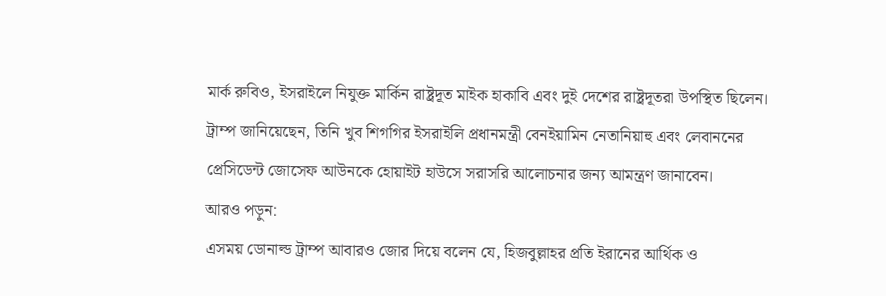মার্ক রুবিও, ইসরাইলে নিযুক্ত মার্কিন রাষ্ট্রদূত মাইক হাকাবি এবং দুই দেশের রাষ্ট্রদূতরা উপস্থিত ছিলেন। ট্রাম্প জানিয়েছেন, তিনি খুব শিগগির ইসরাইলি প্রধানমন্ত্রী বেনইয়ামিন নেতানিয়াহু এবং লেবাননের প্রেসিডেন্ট জোসেফ আউনকে হোয়াইট হাউসে সরাসরি আলোচনার জন্য আমন্ত্রণ জানাবেন।
আরও পড়ুন:
এসময় ডোনাল্ড ট্রাম্প আবারও জোর দিয়ে বলেন যে, হিজবুল্লাহর প্রতি ইরানের আর্থিক ও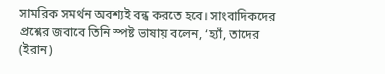সামরিক সমর্থন অবশ্যই বন্ধ করতে হবে। সাংবাদিকদের প্রশ্নের জবাবে তিনি স্পষ্ট ভাষায় বলেন, ‘হ্যাঁ, তাদের (ইরান)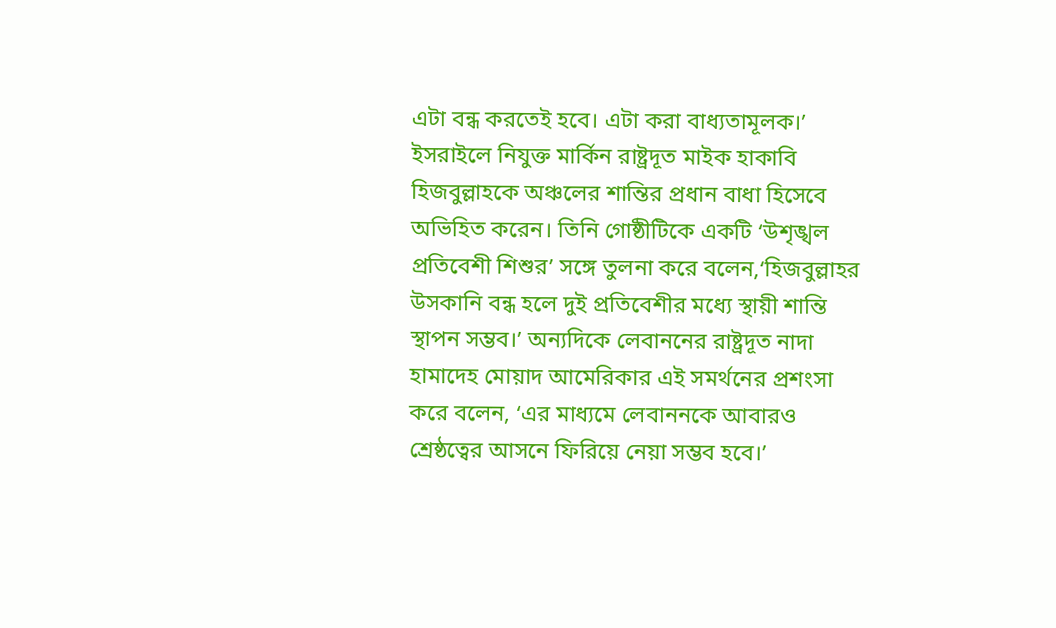এটা বন্ধ করতেই হবে। এটা করা বাধ্যতামূলক।’
ইসরাইলে নিযুক্ত মার্কিন রাষ্ট্রদূত মাইক হাকাবি হিজবুল্লাহকে অঞ্চলের শান্তির প্রধান বাধা হিসেবে অভিহিত করেন। তিনি গোষ্ঠীটিকে একটি ‘উশৃঙ্খল প্রতিবেশী শিশুর’ সঙ্গে তুলনা করে বলেন,‘হিজবুল্লাহর উসকানি বন্ধ হলে দুই প্রতিবেশীর মধ্যে স্থায়ী শান্তি স্থাপন সম্ভব।’ অন্যদিকে লেবাননের রাষ্ট্রদূত নাদা হামাদেহ মোয়াদ আমেরিকার এই সমর্থনের প্রশংসা করে বলেন, ‘এর মাধ্যমে লেবাননকে আবারও শ্রেষ্ঠত্বের আসনে ফিরিয়ে নেয়া সম্ভব হবে।’